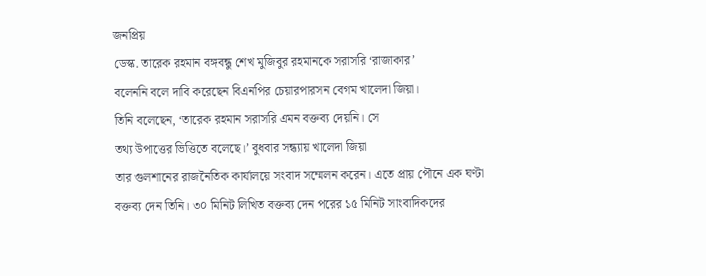জনপ্রিয়
ডেস্ক. তারেক রহমান বঙ্গবন্ধু শেখ মুজিবুর রহমানকে সরাসরি ‘রাজাকার’
বলেননি বলে দাবি করেছেন বিএনপির চেয়ারপারসন বেগম খালেদা জিয়া।
তিনি বলেছেন, ‘তারেক রহমান সরাসরি এমন বক্তব্য দেয়নি। সে
তথ্য উপাত্তের ভিত্তিতে বলেছে।’ বুধবার সন্ধ্যায় খালেদা জিয়া
তার গুলশানের রাজনৈতিক কার্যালয়ে সংবাদ সম্মেলন করেন। এতে প্রায় পৌনে এক ঘণ্টা
বক্তব্য দেন তিনি। ৩০ মিনিট লিখিত বক্তব্য দেন পরের ১৫ মিনিট সাংবাদিকদের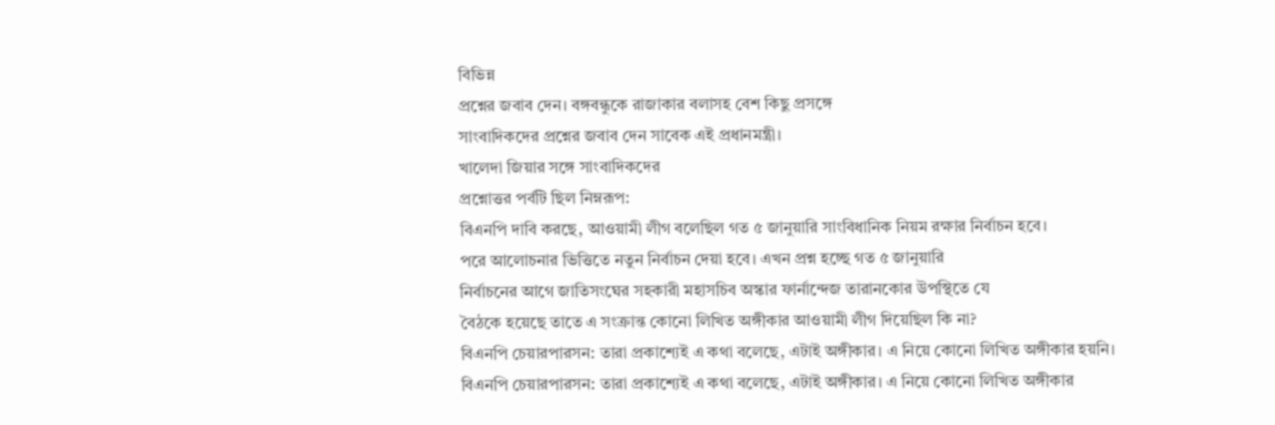বিভিন্ন
প্রশ্নের জবাব দেন। বঙ্গবন্ধুকে রাজাকার বলাসহ বেশ কিছু প্রসঙ্গে
সাংবাদিকদের প্রশ্নের জবাব দেন সাবেক এই প্রধানমন্ত্রী।
খালেদা জিয়ার সঙ্গে সাংবাদিকদের
প্রশ্নোত্তর পর্বটি ছিল নিম্নরূপ:
বিএনপি দাবি করছে, আওয়ামী লীগ বলেছিল গত ৫ জানুয়ারি সাংবিধানিক নিয়ম রক্ষার নির্বাচন হবে।
পরে আলোচনার ভিত্তিতে নতুন নির্বাচন দেয়া হবে। এখন প্রশ্ন হচ্ছে গত ৫ জানুয়ারি
নির্বাচনের আগে জাতিসংঘের সহকারী মহাসচিব অস্কার ফার্নান্দেজ তারানকোর উপস্থিতে যে
বৈঠকে হয়েছে তাতে এ সংক্রান্ত কোনো লিখিত অঙ্গীকার আওয়ামী লীগ দিয়েছিল কি না?
বিএনপি চেয়ারপারসন: তারা প্রকাশ্যেই এ কথা বলেছে, এটাই অঙ্গীকার। এ নিয়ে কোনো লিখিত অঙ্গীকার হয়নি।
বিএনপি চেয়ারপারসন: তারা প্রকাশ্যেই এ কথা বলেছে, এটাই অঙ্গীকার। এ নিয়ে কোনো লিখিত অঙ্গীকার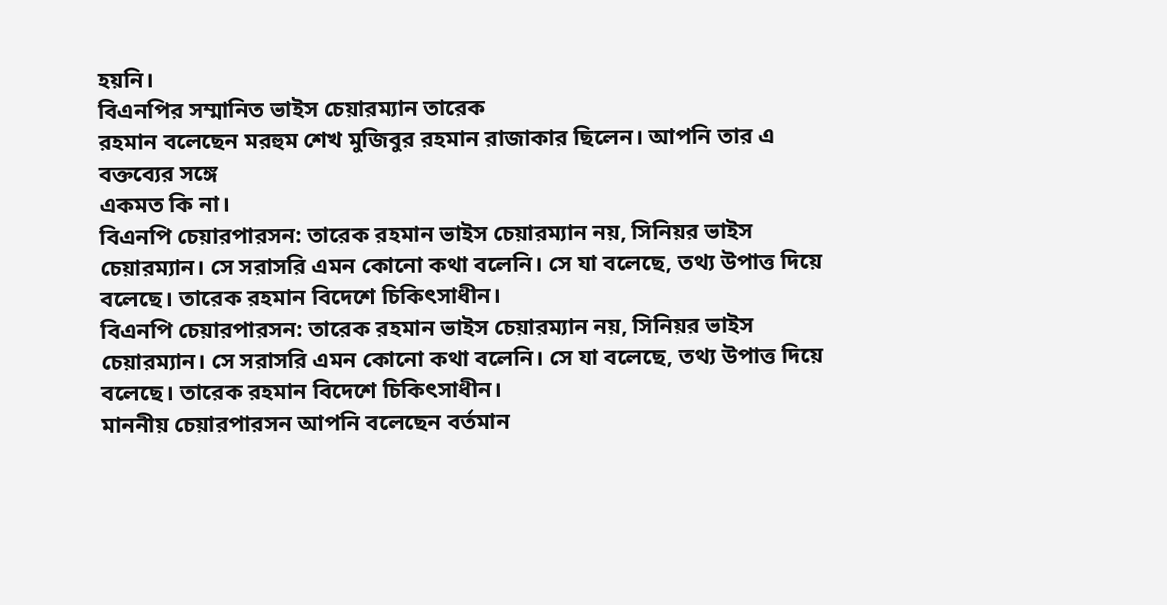হয়নি।
বিএনপির সম্মানিত ভাইস চেয়ারম্যান তারেক
রহমান বলেছেন মরহুম শেখ মুজিবুর রহমান রাজাকার ছিলেন। আপনি তার এ বক্তব্যের সঙ্গে
একমত কি না।
বিএনপি চেয়ারপারসন: তারেক রহমান ভাইস চেয়ারম্যান নয়, সিনিয়র ভাইস চেয়ারম্যান। সে সরাসরি এমন কোনো কথা বলেনি। সে যা বলেছে, তথ্য উপাত্ত দিয়ে বলেছে। তারেক রহমান বিদেশে চিকিৎসাধীন।
বিএনপি চেয়ারপারসন: তারেক রহমান ভাইস চেয়ারম্যান নয়, সিনিয়র ভাইস চেয়ারম্যান। সে সরাসরি এমন কোনো কথা বলেনি। সে যা বলেছে, তথ্য উপাত্ত দিয়ে বলেছে। তারেক রহমান বিদেশে চিকিৎসাধীন।
মাননীয় চেয়ারপারসন আপনি বলেছেন বর্তমান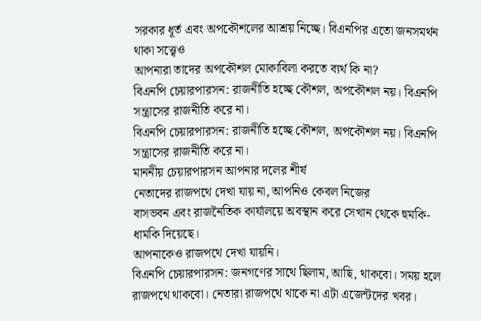সরকার ধূর্ত এবং অপকৌশলের আশ্রয় নিচ্ছে। বিএনপির এতো জনসমর্থন থাকা সত্ত্বেও
আপনারা তাদের অপকৌশল মোকাবিলা করতে ব্যর্থ কি না?
বিএনপি চেয়ারপারসন: রাজনীতি হচ্ছে কৌশল, অপকৌশল নয়। বিএনপি সন্ত্রাসের রাজনীতি করে না।
বিএনপি চেয়ারপারসন: রাজনীতি হচ্ছে কৌশল, অপকৌশল নয়। বিএনপি সন্ত্রাসের রাজনীতি করে না।
মাননীয় চেয়ারপারসন আপনার দলের শীর্ষ
নেতাদের রাজপথে দেখা যায় না, আপনিও কেবল নিজের
বাসভবন এবং রাজনৈতিক কার্যালয়ে অবস্থান করে সেখান থেকে হুমকি-ধামকি দিয়েছে।
আপনাকেও রাজপথে দেখা যায়নি।
বিএনপি চেয়ারপারসন: জনগণের সাথে ছিলাম, আছি, থাকবো। সময় হলে রাজপথে থাকবো। নেতারা রাজপথে থাকে না এটা এজেন্টদের খবর।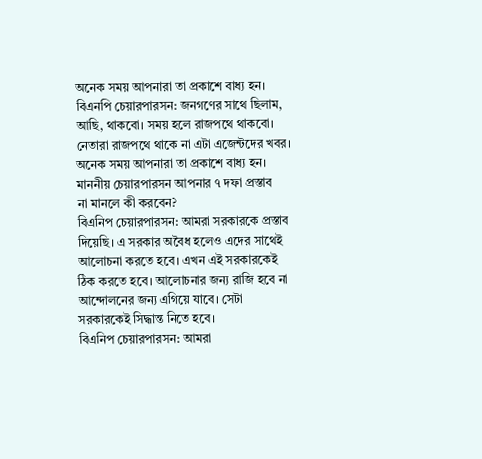অনেক সময় আপনারা তা প্রকাশে বাধ্য হন।
বিএনপি চেয়ারপারসন: জনগণের সাথে ছিলাম, আছি, থাকবো। সময় হলে রাজপথে থাকবো। নেতারা রাজপথে থাকে না এটা এজেন্টদের খবর। অনেক সময় আপনারা তা প্রকাশে বাধ্য হন।
মাননীয় চেয়ারপারসন আপনার ৭ দফা প্রস্তাব
না মানলে কী করবেন?
বিএনিপ চেয়ারপারসন: আমরা সরকারকে প্রস্তাব দিয়েছি। এ সরকার অবৈধ হলেও এদের সাথেই আলোচনা করতে হবে। এখন এই সরকারকেই ঠিক করতে হবে। আলোচনার জন্য রাজি হবে না আন্দোলনের জন্য এগিয়ে যাবে। সেটা সরকারকেই সিদ্ধান্ত নিতে হবে।
বিএনিপ চেয়ারপারসন: আমরা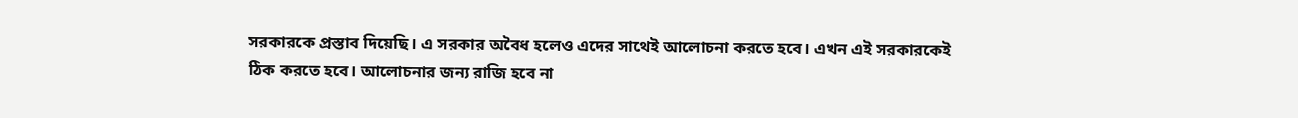সরকারকে প্রস্তাব দিয়েছি। এ সরকার অবৈধ হলেও এদের সাথেই আলোচনা করতে হবে। এখন এই সরকারকেই ঠিক করতে হবে। আলোচনার জন্য রাজি হবে না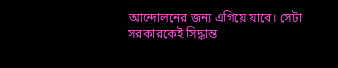আন্দোলনের জন্য এগিয়ে যাবে। সেটা সরকারকেই সিদ্ধান্ত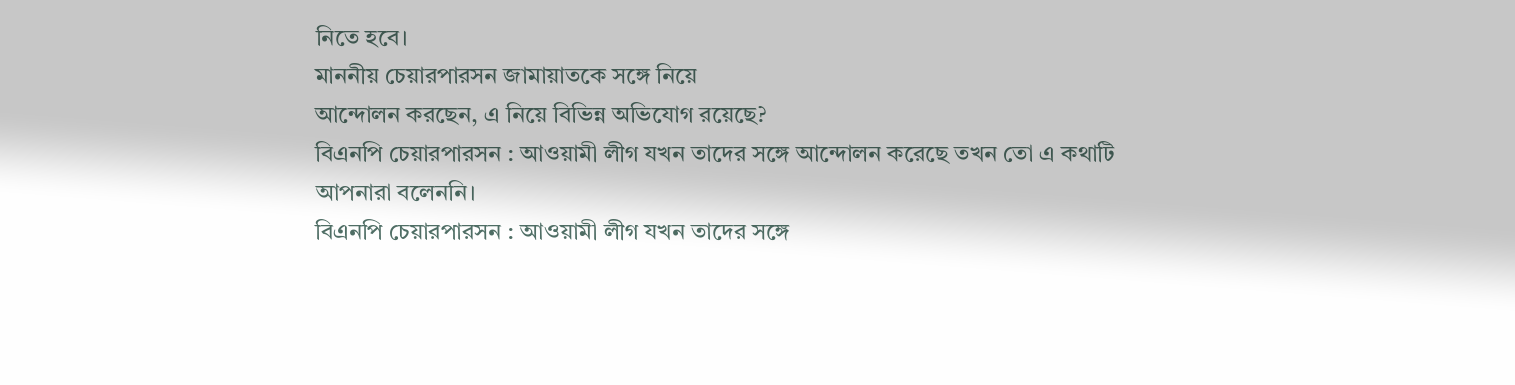নিতে হবে।
মাননীয় চেয়ারপারসন জামায়াতকে সঙ্গে নিয়ে
আন্দোলন করছেন, এ নিয়ে বিভিন্ন অভিযোগ রয়েছে?
বিএনপি চেয়ারপারসন : আওয়ামী লীগ যখন তাদের সঙ্গে আন্দোলন করেছে তখন তো এ কথাটি আপনারা বলেননি।
বিএনপি চেয়ারপারসন : আওয়ামী লীগ যখন তাদের সঙ্গে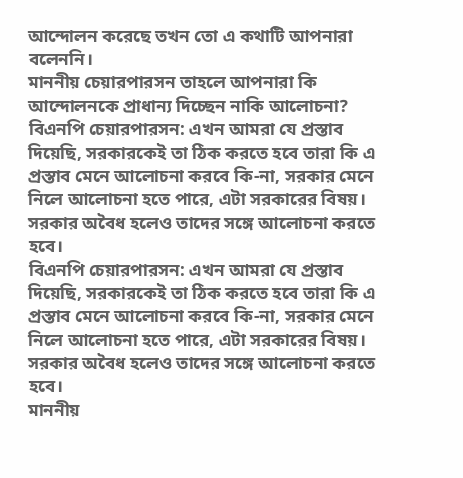আন্দোলন করেছে তখন তো এ কথাটি আপনারা বলেননি।
মাননীয় চেয়ারপারসন তাহলে আপনারা কি
আন্দোলনকে প্রাধান্য দিচ্ছেন নাকি আলোচনা?
বিএনপি চেয়ারপারসন: এখন আমরা যে প্রস্তাব দিয়েছি, সরকারকেই তা ঠিক করতে হবে তারা কি এ প্রস্তাব মেনে আলোচনা করবে কি-না, সরকার মেনে নিলে আলোচনা হতে পারে, এটা সরকারের বিষয়। সরকার অবৈধ হলেও তাদের সঙ্গে আলোচনা করতে হবে।
বিএনপি চেয়ারপারসন: এখন আমরা যে প্রস্তাব দিয়েছি, সরকারকেই তা ঠিক করতে হবে তারা কি এ প্রস্তাব মেনে আলোচনা করবে কি-না, সরকার মেনে নিলে আলোচনা হতে পারে, এটা সরকারের বিষয়। সরকার অবৈধ হলেও তাদের সঙ্গে আলোচনা করতে হবে।
মাননীয়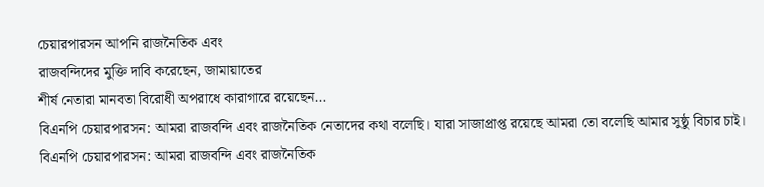চেয়ারপারসন আপনি রাজনৈতিক এবং
রাজবন্দিদের মুক্তি দাবি করেছেন, জামায়াতের
শীর্ষ নেতারা মানবতা বিরোধী অপরাধে কারাগারে রয়েছেন…
বিএনপি চেয়ারপারসন: আমরা রাজবন্দি এবং রাজনৈতিক নেতাদের কথা বলেছি। যারা সাজাপ্রাপ্ত রয়েছে আমরা তো বলেছি আমার সুষ্ঠু বিচার চাই।
বিএনপি চেয়ারপারসন: আমরা রাজবন্দি এবং রাজনৈতিক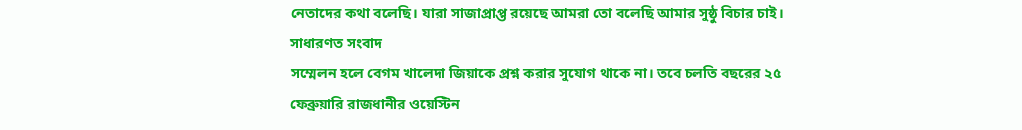নেতাদের কথা বলেছি। যারা সাজাপ্রাপ্ত রয়েছে আমরা তো বলেছি আমার সুষ্ঠু বিচার চাই।
সাধারণত সংবাদ
সম্মেলন হলে বেগম খালেদা জিয়াকে প্রশ্ন করার সুযোগ থাকে না। তবে চলতি বছরের ২৫
ফেব্রুয়ারি রাজধানীর ওয়েস্টিন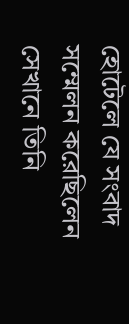হোটেলে যে সংবাদ সম্মেলন করেছিলেন সেখানে তিনি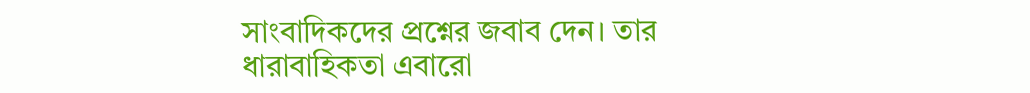সাংবাদিকদের প্রশ্নের জবাব দেন। তার ধারাবাহিকতা এবারো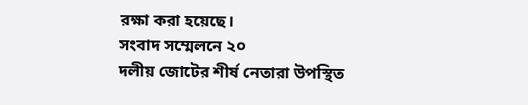রক্ষা করা হয়েছে।
সংবাদ সম্মেলনে ২০
দলীয় জোটের শীর্ষ নেতারা উপস্থিত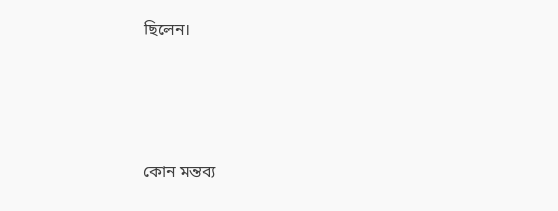ছিলেন।




কোন মন্তব্য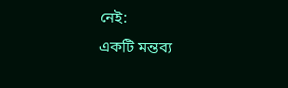নেই:
একটি মন্তব্য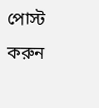পোস্ট করুন